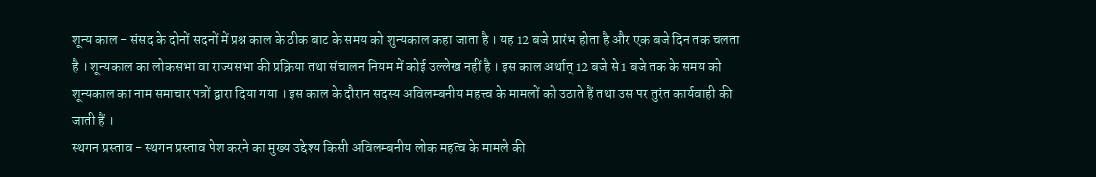शून्य काल - संसद के दोनों सदनों में प्रश्न काल के ठीक बाट के समय को शुन्यकाल कहा जाता है । यह 12 बजे प्रारंभ होता है और एक बजे दिन तक चलता है । शून्यकाल का लोकसभा वा राज्यसभा की प्रक्रिया तथा संचालन नियम में कोई उल्लेख नहीं है । इस काल अर्थात् 12 बजे से 1 बजे तक के समय को शून्यकाल का नाम समाचार पत्रों द्वारा दिया गया । इस काल के दौरान सदस्य अविलम्बनीय महत्त्व के मामलों को उठाते हैं तथा उस पर तुरंत कार्यवाही की जाती हैं ।
स्थगन प्रस्ताव - स्थगन प्रस्ताव पेश करने का मुख्य उद्देश्य किसी अविलम्बनीय लोक महत्व के मामले की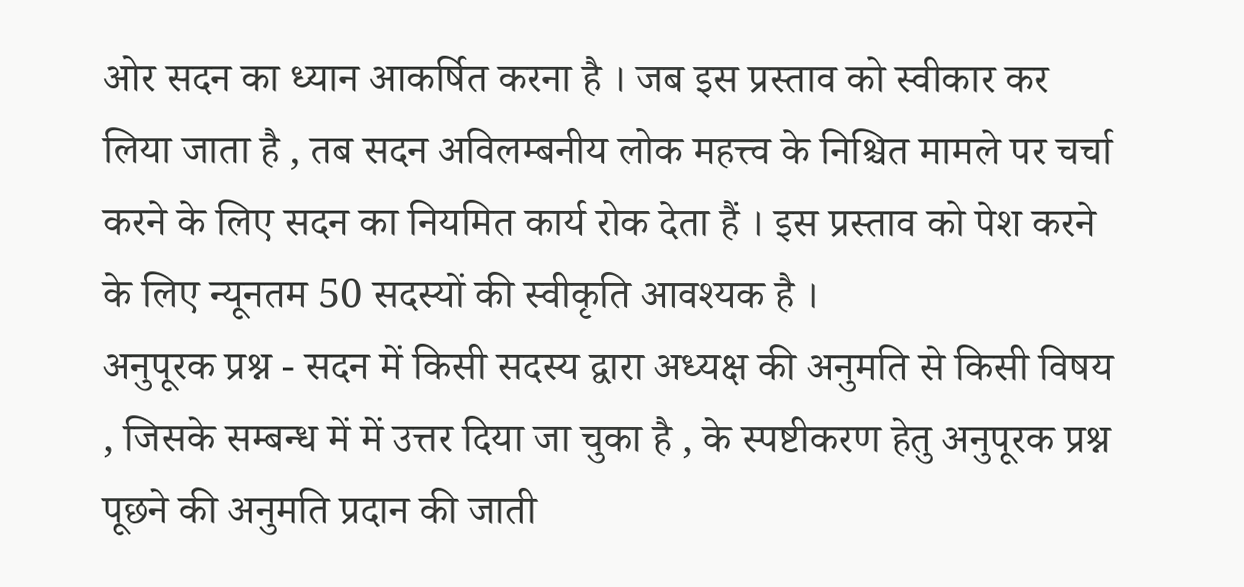ओर सदन का ध्यान आकर्षित करना है । जब इस प्रस्ताव को स्वीकार कर लिया जाता है , तब सदन अविलम्बनीय लोक महत्त्व के निश्चित मामले पर चर्चा करने के लिए सदन का नियमित कार्य रोक देता हैं । इस प्रस्ताव को पेश करने के लिए न्यूनतम 50 सदस्यों की स्वीकृति आवश्यक है ।
अनुपूरक प्रश्न - सदन में किसी सदस्य द्वारा अध्यक्ष की अनुमति से किसी विषय , जिसके सम्बन्ध में में उत्तर दिया जा चुका है , के स्पष्टीकरण हेतु अनुपूरक प्रश्न पूछने की अनुमति प्रदान की जाती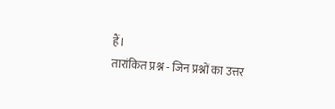हैं।
तारांकित प्रश्न - जिन प्रश्नों का उत्तर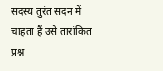सदस्य तुरंत सदन में चाहता हैं उसे तारांकित प्रश्न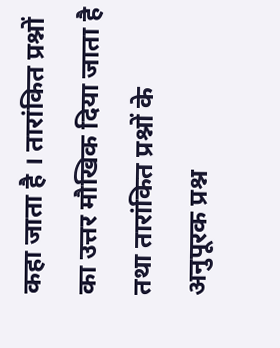कहा जाता है । तारांकित प्रश्नों का उत्तर मौखिक दिया जाता है तथा तारांकित प्रश्नों के अनुपूरक प्रश्न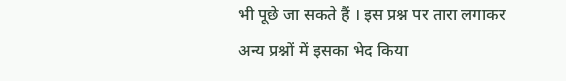भी पूछे जा सकते हैं । इस प्रश्न पर तारा लगाकर अन्य प्रश्नों में इसका भेद किया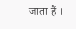जाता हैं ।